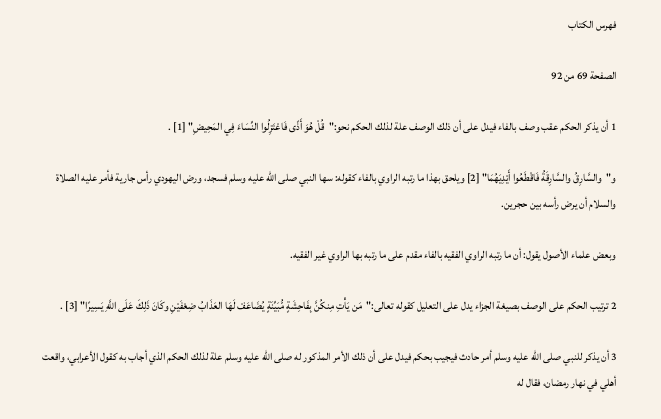فهرس الكتاب

الصفحة 69 من 92

1 أن يذكر الحكم عقب وصف بالفاء فيدل على أن ذلك الوصف علة لذلك الحكم نحو:"قُلْ هُوَ أَذًى فَاعْتَزِلُوا النِّسَاءَ فِي المَحِيضِ" [1] .

و"والسَّارِقُ والسَّارِقَةُ فَاقْطَعُوا أَيْدِيَهُمَا" [2] ويلحق بهذا ما رتبه الراوي بالفاء كقوله: سها النبي صلى الله عليه وسلم فسجد، ورض اليهودي رأس جارية فأمر عليه الصلاة والسلام أن يرض رأسه بين حجرين.

وبعض علماء الأصول يقول: أن ما رتبه الراوي الفقيه بالفاء مقدم على ما رتبه بها الراوي غير الفقيه.

2 ترتيب الحكم على الوصف بصيغة الجزاء يدل على التعليل كقوله تعالى:"مَن يَأْتِ مِنكُنَّ بِفَاحِشَةٍ مُّبَيِّنَةٍ يُضَاعَفْ لَهَا العَذَابُ ضِعْفَيْنِ وكَانَ ذَلِكَ عَلَى اللَّهِ يَسِيرًا" [3] .

3 أن يذكر للنبي صلى الله عليه وسلم أمر حادث فيجيب بحكم فيدل على أن ذلك الأمر المذكور له صلى الله عليه وسلم علة لذلك الحكم الذي أجاب به كقول الأعرابي، واقعت أهلي في نهار رمضان، فقال له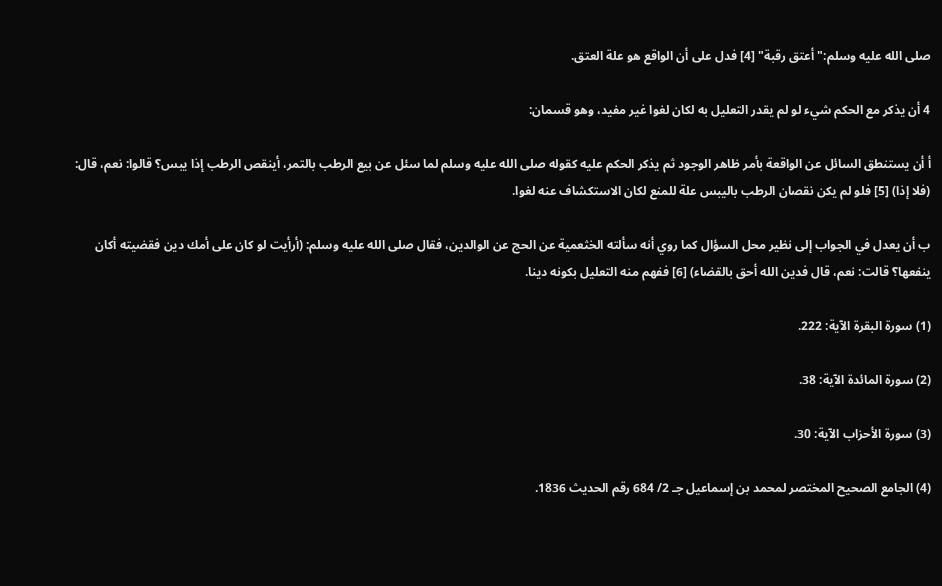صلى الله عليه وسلم:"أعتق رقبة" [4] فدل على أن الواقع هو علة العتق.

4 أن يذكر مع الحكم شيء لو لم يقدر التعليل به لكان لغوا غير مفيد، وهو قسمان:

أ أن يستنطق السائل عن الواقعة بأمر ظاهر الوجود ثم يذكر الحكم عليه كقوله صلى الله عليه وسلم لما سئل عن بيع الرطب بالتمر، أينقص الرطب إذا يبس؟ قالوا: نعم، قال: (فلا إذا) [5] فلو لم يكن نقصان الرطب باليبس علة للمنع لكان الاستكشاف عنه لغوا.

ب أن يعدل في الجواب إلى نظير محل السؤال كما روي أنه سألته الخثعمية عن الحج عن الوالدين، فقال صلى الله عليه وسلم: (أرأيت لو كان على أمك دين فقضيته أكان ينفعها؟ قالت: نعم، قال فدين الله أحق بالقضاء) [6] ففهم منه التعليل بكونه دينا.

(1) سورة البقرة الآية: 222.

(2) سورة المائدة الآية: 38.

(3) سورة الأحزاب الآية: 30.

(4) الجامع الصحيح المختصر لمحمد بن إسماعيل جـ 2/ 684 رقم الحديث 1836.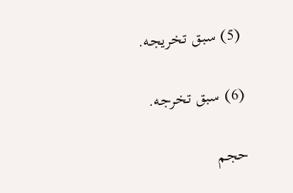(5) سبق تخريجه.

(6) سبق تخرجه.

حجم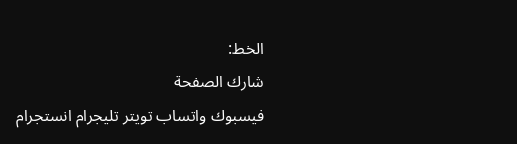الخط:
شارك الصفحة
فيسبوك واتساب تويتر تليجرام انستجرام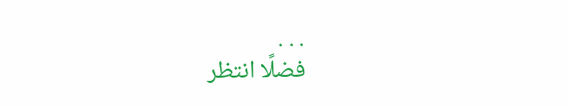. . .
فضلًا انتظر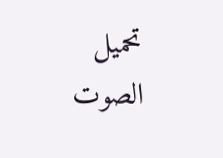تحميل الصوت